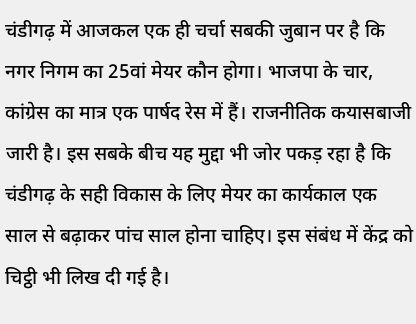चंडीगढ़ में आजकल एक ही चर्चा सबकी जुबान पर है कि नगर निगम का 25वां मेयर कौन होगा। भाजपा के चार, कांग्रेस का मात्र एक पार्षद रेस में हैं। राजनीतिक कयासबाजी जारी है। इस सबके बीच यह मुद्दा भी जोर पकड़ रहा है कि चंडीगढ़ के सही विकास के लिए मेयर का कार्यकाल एक साल से बढ़ाकर पांच साल होना चाहिए। इस संबंध में केंद्र को चिट्ठी भी लिख दी गई है।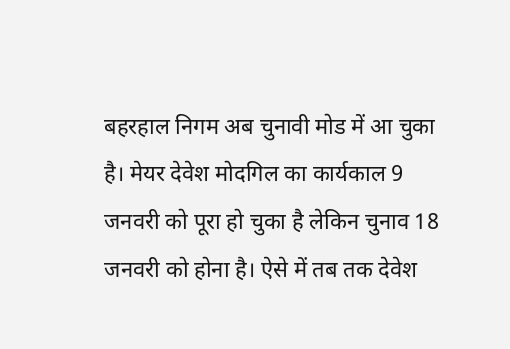बहरहाल निगम अब चुनावी मोड में आ चुका है। मेयर देवेश मोदगिल का कार्यकाल 9 जनवरी को पूरा हो चुका है लेकिन चुनाव 18 जनवरी को होना है। ऐसे में तब तक देवेश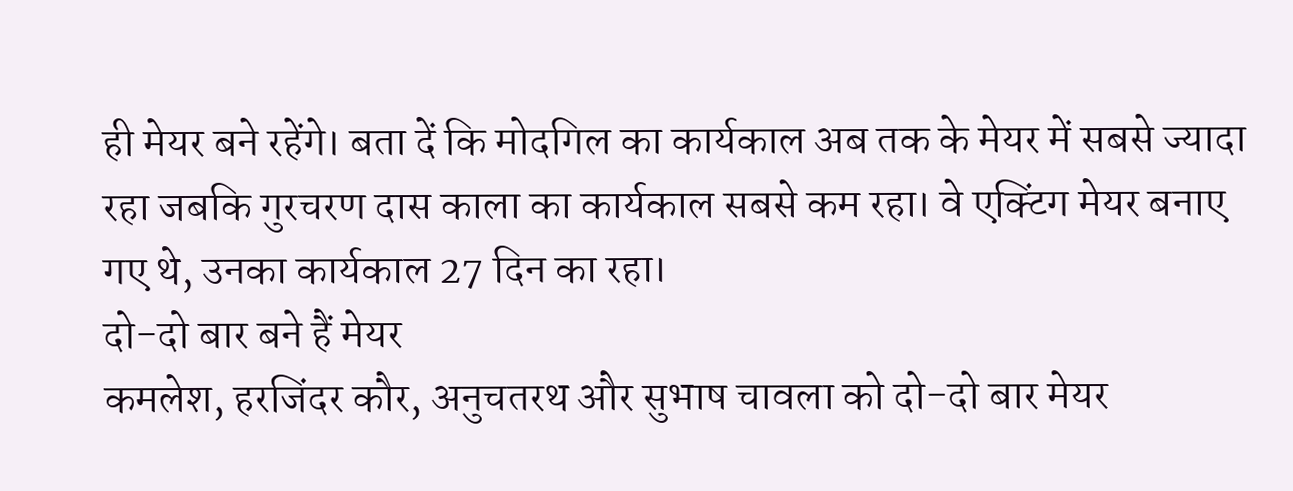ही मेयर बने रहेंगे। बता दें कि मोदगिल का कार्यकाल अब तक के मेयर में सबसे ज्यादा रहा जबकि गुरचरण दास काला का कार्यकाल सबसे कम रहा। वे एक्टिंग मेयर बनाए गए थे, उनका कार्यकाल 27 दिन का रहा।
दो-दो बार बने हैं मेयर
कमलेश, हरजिंदर कौर, अनुचतरथ और सुभाष चावला को दो-दो बार मेयर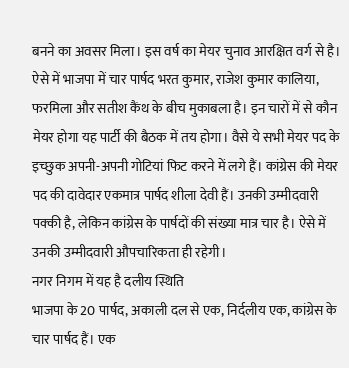बनने का अवसर मिला। इस वर्ष का मेयर चुनाव आरक्षित वर्ग से है। ऐसे में भाजपा में चार पार्षद भरत कुमार, राजेश कुमार कालिया, फरमिला और सतीश कैंथ के बीच मुकाबला है। इन चारों में से कौन मेयर होगा यह पार्टी की बैठक में तय होगा। वैसे ये सभी मेयर पद के इच्छुक अपनी-अपनी गोटियां फिट करने में लगे हैं। कांग्रेस की मेयर पद की दावेदार एकमात्र पार्षद शीला देवी हैं। उनकी उम्मीदवारी पक्की है, लेकिन कांग्रेस के पार्षदों की संख्या मात्र चार है। ऐसे में उनकी उम्मीदवारी औपचारिकता ही रहेगी।
नगर निगम में यह है दलीय स्थिति
भाजपा के 20 पार्षद, अकाली दल से एक, निर्दलीय एक, कांग्रेस के चार पार्षद हैं। एक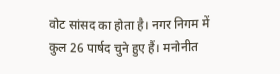वोट सांसद का होता है। नगर निगम में कुल 26 पार्षद चुने हुए हैं। मनोनीत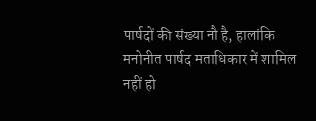पार्षदों की संख्या नौ है, हालांकि मनोनीत पार्षद मताधिकार में शामिल नहीं हो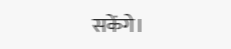सकेंगे।